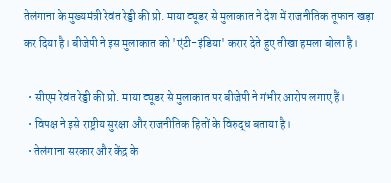तेलंगाना के मुख्यमंत्री रेवंत रेड्डी की प्रो. माया ट्यूडर से मुलाकात ने देश में राजनीतिक तूफान खड़ा कर दिया है। बीजेपी ने इस मुलाकात को 'एंटी-इंडिया' करार देते हुए तीखा हमला बोला है।

  • सीएम रेवंत रेड्डी की प्रो. माया ट्यूडर से मुलाकात पर बीजेपी ने गंभीर आरोप लगाए हैं।
  • विपक्ष ने इसे राष्ट्रीय सुरक्षा और राजनीतिक हितों के विरुद्ध बताया है।
  • तेलंगाना सरकार और केंद्र के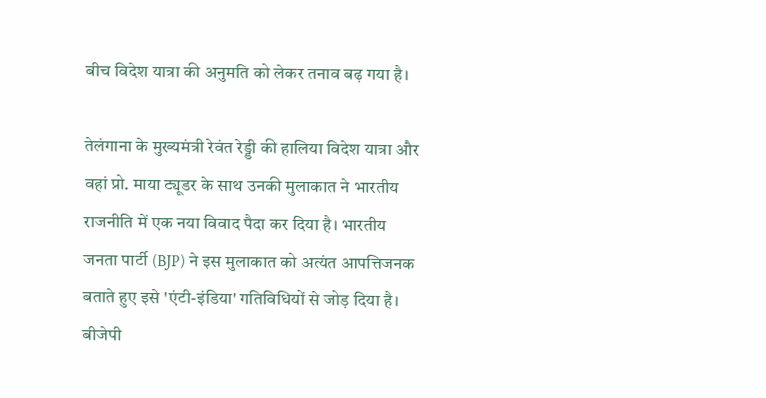बीच विदेश यात्रा की अनुमति को लेकर तनाव बढ़ गया है।

तेलंगाना के मुख्यमंत्री रेवंत रेड्डी की हालिया विदेश यात्रा और वहां प्रो. माया ट्यूडर के साथ उनकी मुलाकात ने भारतीय राजनीति में एक नया विवाद पैदा कर दिया है। भारतीय जनता पार्टी (BJP) ने इस मुलाकात को अत्यंत आपत्तिजनक बताते हुए इसे 'एंटी-इंडिया' गतिविधियों से जोड़ दिया है। बीजेपी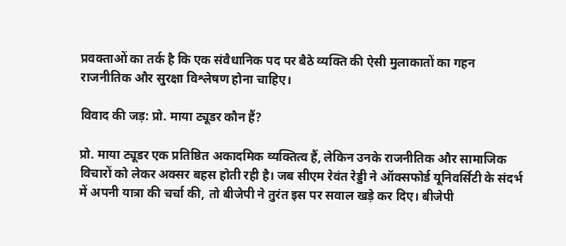प्रवक्ताओं का तर्क है कि एक संवैधानिक पद पर बैठे व्यक्ति की ऐसी मुलाकातों का गहन राजनीतिक और सुरक्षा विश्लेषण होना चाहिए।

विवाद की जड़: प्रो. माया ट्यूडर कौन हैं?

प्रो. माया ट्यूडर एक प्रतिष्ठित अकादमिक व्यक्तित्व हैं, लेकिन उनके राजनीतिक और सामाजिक विचारों को लेकर अक्सर बहस होती रही है। जब सीएम रेवंत रेड्डी ने ऑक्सफोर्ड यूनिवर्सिटी के संदर्भ में अपनी यात्रा की चर्चा की, तो बीजेपी ने तुरंत इस पर सवाल खड़े कर दिए। बीजेपी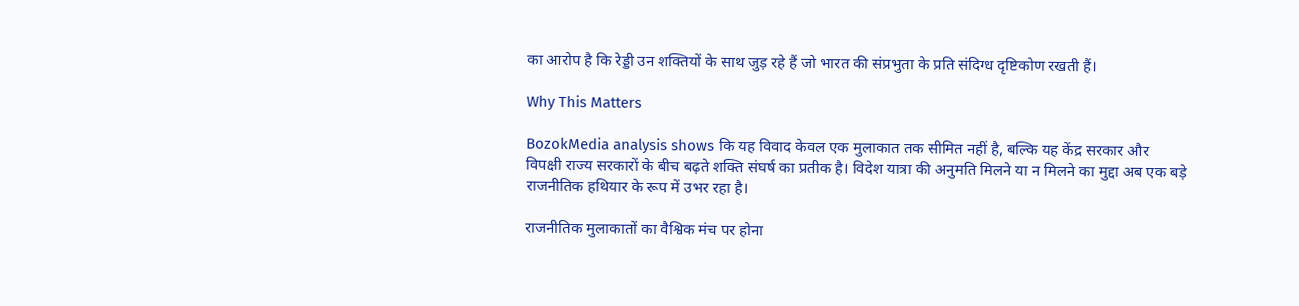का आरोप है कि रेड्डी उन शक्तियों के साथ जुड़ रहे हैं जो भारत की संप्रभुता के प्रति संदिग्ध दृष्टिकोण रखती हैं।

Why This Matters

BozokMedia analysis shows कि यह विवाद केवल एक मुलाकात तक सीमित नहीं है, बल्कि यह केंद्र सरकार और विपक्षी राज्य सरकारों के बीच बढ़ते शक्ति संघर्ष का प्रतीक है। विदेश यात्रा की अनुमति मिलने या न मिलने का मुद्दा अब एक बड़े राजनीतिक हथियार के रूप में उभर रहा है।

राजनीतिक मुलाकातों का वैश्विक मंच पर होना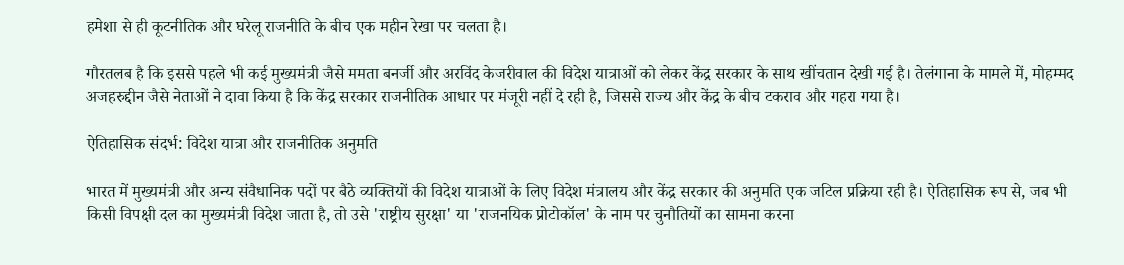हमेशा से ही कूटनीतिक और घरेलू राजनीति के बीच एक महीन रेखा पर चलता है।

गौरतलब है कि इससे पहले भी कई मुख्यमंत्री जैसे ममता बनर्जी और अरविंद केजरीवाल की विदेश यात्राओं को लेकर केंद्र सरकार के साथ खींचतान देखी गई है। तेलंगाना के मामले में, मोहम्मद अजहरुद्दीन जैसे नेताओं ने दावा किया है कि केंद्र सरकार राजनीतिक आधार पर मंजूरी नहीं दे रही है, जिससे राज्य और केंद्र के बीच टकराव और गहरा गया है।

ऐतिहासिक संदर्भ: विदेश यात्रा और राजनीतिक अनुमति

भारत में मुख्यमंत्री और अन्य संवैधानिक पदों पर बैठे व्यक्तियों की विदेश यात्राओं के लिए विदेश मंत्रालय और केंद्र सरकार की अनुमति एक जटिल प्रक्रिया रही है। ऐतिहासिक रूप से, जब भी किसी विपक्षी दल का मुख्यमंत्री विदेश जाता है, तो उसे 'राष्ट्रीय सुरक्षा' या 'राजनयिक प्रोटोकॉल' के नाम पर चुनौतियों का सामना करना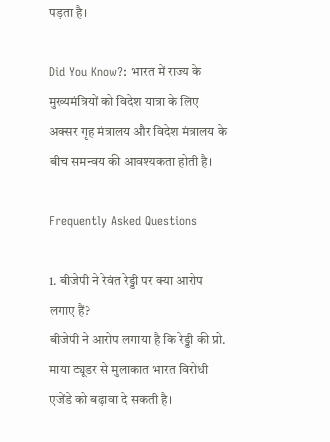पड़ता है।

Did You Know?: भारत में राज्य के मुख्यमंत्रियों को विदेश यात्रा के लिए अक्सर गृह मंत्रालय और विदेश मंत्रालय के बीच समन्वय की आवश्यकता होती है।

Frequently Asked Questions

1. बीजेपी ने रेवंत रेड्डी पर क्या आरोप लगाए हैं?
बीजेपी ने आरोप लगाया है कि रेड्डी की प्रो. माया ट्यूडर से मुलाकात भारत विरोधी एजेंडे को बढ़ावा दे सकती है।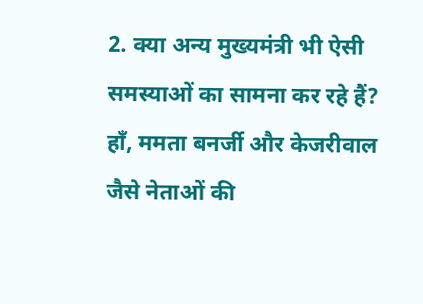2. क्या अन्य मुख्यमंत्री भी ऐसी समस्याओं का सामना कर रहे हैं?
हाँ, ममता बनर्जी और केजरीवाल जैसे नेताओं की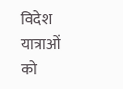विदेश यात्राओं को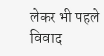लेकर भी पहले विवाद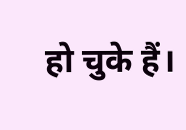हो चुके हैं।